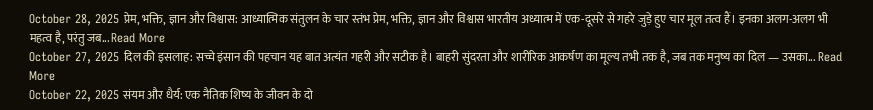October 28, 2025 प्रेम, भक्ति, ज्ञान और विश्वास: आध्यात्मिक संतुलन के चार स्तंभ प्रेम, भक्ति, ज्ञान और विश्वास भारतीय अध्यात्म में एक-दूसरे से गहरे जुड़े हुए चार मूल तत्व हैं। इनका अलग-अलग भी महत्व है, परंतु जब... Read More
October 27, 2025 दिल की इसलाह: सच्चे इंसान की पहचान यह बात अत्यंत गहरी और सटीक है। बाहरी सुंदरता और शारीरिक आकर्षण का मूल्य तभी तक है, जब तक मनुष्य का दिल — उसका... Read More
October 22, 2025 संयम और धैर्य: एक नैतिक शिष्य के जीवन के दो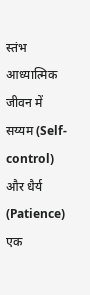स्तंभ आध्यात्मिक जीवन में सय्यम (Self-control) और धैर्य (Patience) एक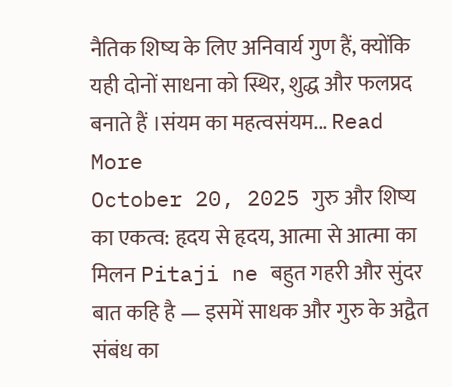नैतिक शिष्य के लिए अनिवार्य गुण हैं, क्योंकि यही दोनों साधना को स्थिर, शुद्ध और फलप्रद बनाते हैं ।संयम का महत्वसंयम... Read More
October 20, 2025 गुरु और शिष्य का एकत्व: हृदय से हृदय, आत्मा से आत्मा का मिलन Pitaji ne बहुत गहरी और सुंदर बात कहि है — इसमें साधक और गुरु के अद्वैत संबंध का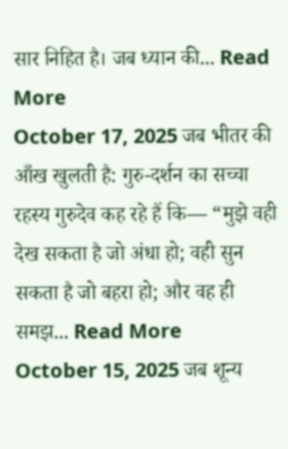सार निहित है। जब ध्यान की... Read More
October 17, 2025 जब भीतर की आँख खुलती है: गुरु-दर्शन का सच्चा रहस्य गुरुदेव कह रहे हैं कि— “मुझे वही देख सकता है जो अंधा हो; वही सुन सकता है जो बहरा हो; और वह ही समझ... Read More
October 15, 2025 जब शून्य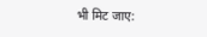भी मिट जाए: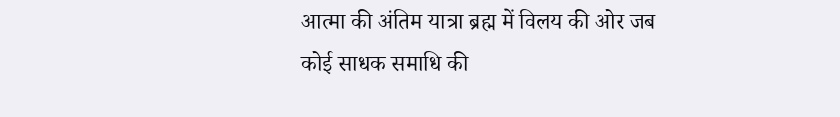आत्मा की अंतिम यात्रा ब्रह्म में विलय की ओर जब कोई साधक समाधि की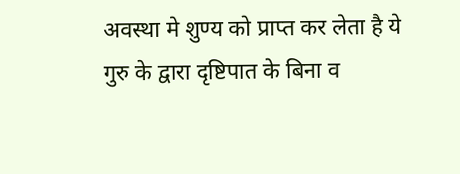अवस्था मे शुण्य को प्राप्त कर लेता है ये गुरु के द्वारा दृष्टिपात के बिना व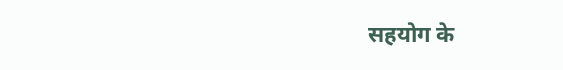सहयोग के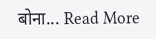बोना... Read More